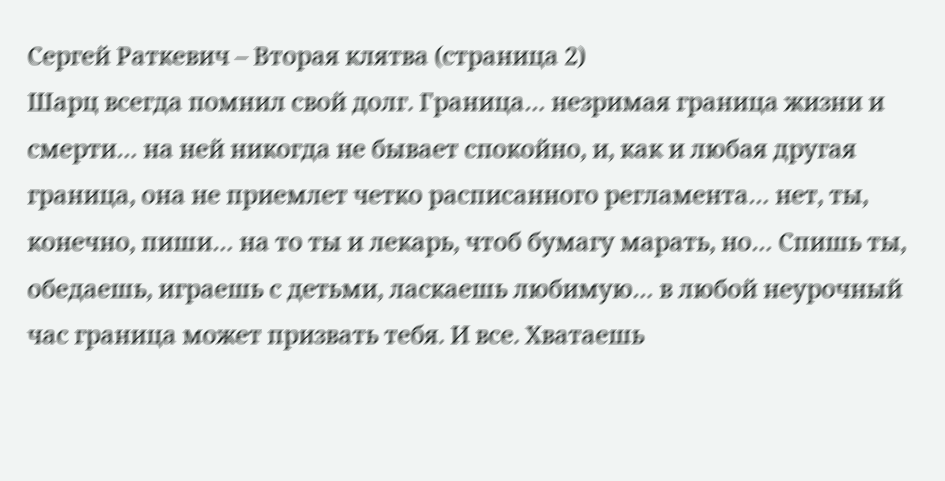Сергей Раткевич – Вторая клятва (страница 2)
Шарц всегда помнил свой долг. Граница… незримая граница жизни и смерти… на ней никогда не бывает спокойно, и, как и любая другая граница, она не приемлет четко расписанного регламента… нет, ты, конечно, пиши… на то ты и лекарь, чтоб бумагу марать, но… Спишь ты, обедаешь, играешь с детьми, ласкаешь любимую… в любой неурочный час граница может призвать тебя. И все. Хватаешь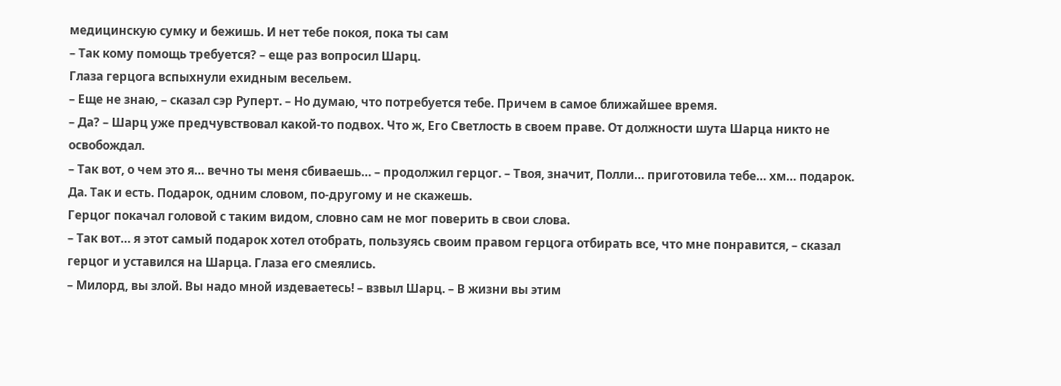медицинскую сумку и бежишь. И нет тебе покоя, пока ты сам
– Так кому помощь требуется? – еще раз вопросил Шарц.
Глаза герцога вспыхнули ехидным весельем.
– Еще не знаю, – сказал сэр Руперт. – Но думаю, что потребуется тебе. Причем в самое ближайшее время.
– Да? – Шарц уже предчувствовал какой-то подвох. Что ж, Его Светлость в своем праве. От должности шута Шарца никто не освобождал.
– Так вот, о чем это я… вечно ты меня сбиваешь… – продолжил герцог. – Твоя, значит, Полли… приготовила тебе… хм… подарок. Да. Так и есть. Подарок, одним словом, по-другому и не скажешь.
Герцог покачал головой с таким видом, словно сам не мог поверить в свои слова.
– Так вот… я этот самый подарок хотел отобрать, пользуясь своим правом герцога отбирать все, что мне понравится, – сказал герцог и уставился на Шарца. Глаза его смеялись.
– Милорд, вы злой. Вы надо мной издеваетесь! – взвыл Шарц. – В жизни вы этим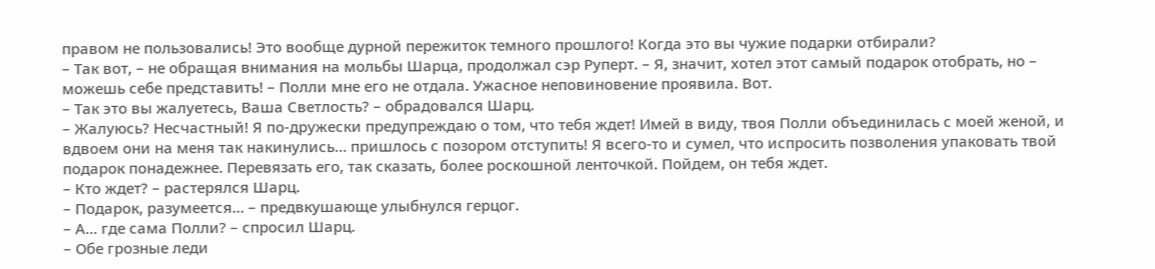правом не пользовались! Это вообще дурной пережиток темного прошлого! Когда это вы чужие подарки отбирали?
– Так вот, – не обращая внимания на мольбы Шарца, продолжал сэр Руперт. – Я, значит, хотел этот самый подарок отобрать, но – можешь себе представить! – Полли мне его не отдала. Ужасное неповиновение проявила. Вот.
– Так это вы жалуетесь, Ваша Светлость? – обрадовался Шарц.
– Жалуюсь? Несчастный! Я по-дружески предупреждаю о том, что тебя ждет! Имей в виду, твоя Полли объединилась с моей женой, и вдвоем они на меня так накинулись… пришлось с позором отступить! Я всего-то и сумел, что испросить позволения упаковать твой подарок понадежнее. Перевязать его, так сказать, более роскошной ленточкой. Пойдем, он тебя ждет.
– Кто ждет? – растерялся Шарц.
– Подарок, разумеется… – предвкушающе улыбнулся герцог.
– А… где сама Полли? – спросил Шарц.
– Обе грозные леди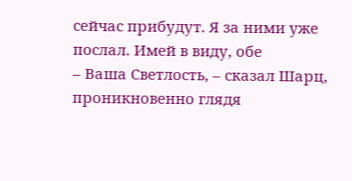сейчас прибудут. Я за ними уже послал. Имей в виду, обе
– Ваша Светлость, – сказал Шарц, проникновенно глядя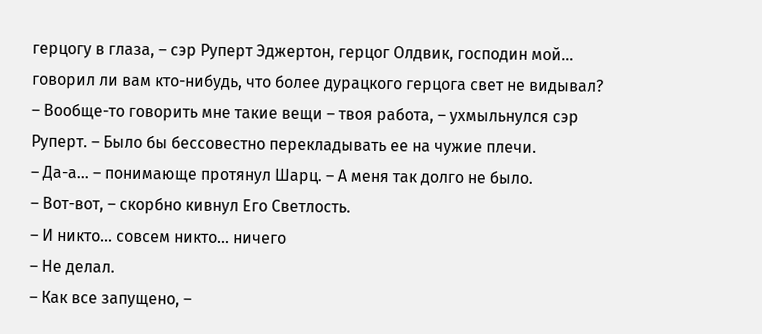герцогу в глаза, – сэр Руперт Эджертон, герцог Олдвик, господин мой… говорил ли вам кто-нибудь, что более дурацкого герцога свет не видывал?
– Вообще-то говорить мне такие вещи – твоя работа, – ухмыльнулся сэр Руперт. – Было бы бессовестно перекладывать ее на чужие плечи.
– Да-а… – понимающе протянул Шарц. – А меня так долго не было.
– Вот-вот, – скорбно кивнул Его Светлость.
– И никто… совсем никто… ничего
– Не делал.
– Как все запущено, –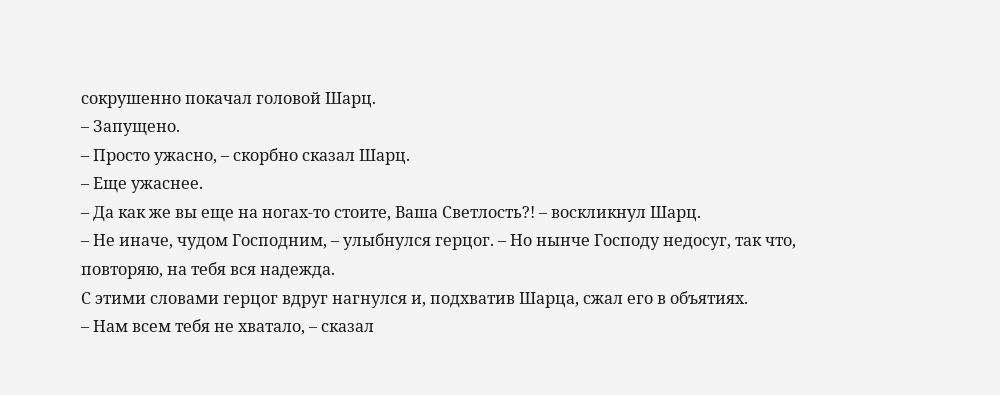сокрушенно покачал головой Шарц.
– Запущено.
– Просто ужасно, – скорбно сказал Шарц.
– Еще ужаснее.
– Да как же вы еще на ногах-то стоите, Ваша Светлость?! – воскликнул Шарц.
– Не иначе, чудом Господним, – улыбнулся герцог. – Но нынче Господу недосуг, так что, повторяю, на тебя вся надежда.
С этими словами герцог вдруг нагнулся и, подхватив Шарца, сжал его в объятиях.
– Нам всем тебя не хватало, – сказал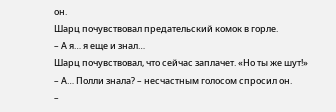он.
Шарц почувствовал предательский комок в горле.
– А я… я еще и знал…
Шарц почувствовал, что сейчас заплачет. «Но ты же шут!»
– А… Полли знала? – несчастным голосом спросил он.
–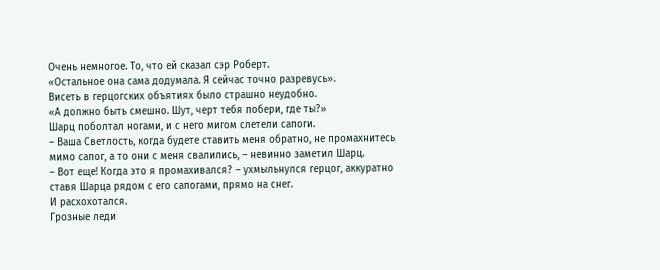Очень немногое. То, что ей сказал сэр Роберт.
«Остальное она сама додумала. Я сейчас точно разревусь».
Висеть в герцогских объятиях было страшно неудобно.
«А должно быть смешно. Шут, черт тебя побери, где ты?»
Шарц поболтал ногами, и с него мигом слетели сапоги.
– Ваша Светлость, когда будете ставить меня обратно, не промахнитесь мимо сапог, а то они с меня свалились, – невинно заметил Шарц.
– Вот еще! Когда это я промахивался? – ухмыльнулся герцог, аккуратно ставя Шарца рядом с его сапогами, прямо на снег.
И расхохотался.
Грозные леди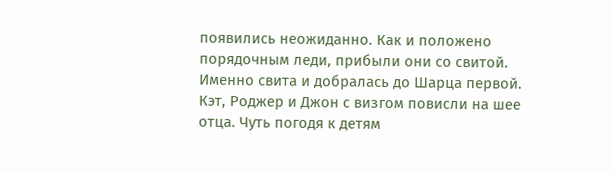появились неожиданно. Как и положено порядочным леди, прибыли они со свитой. Именно свита и добралась до Шарца первой.
Кэт, Роджер и Джон с визгом повисли на шее отца. Чуть погодя к детям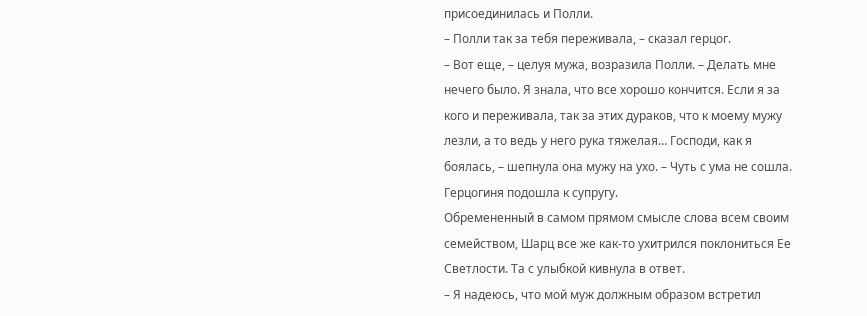присоединилась и Полли.
– Полли так за тебя переживала, – сказал герцог.
– Вот еще, – целуя мужа, возразила Полли. – Делать мне нечего было. Я знала, что все хорошо кончится. Если я за кого и переживала, так за этих дураков, что к моему мужу лезли, а то ведь у него рука тяжелая… Господи, как я боялась, – шепнула она мужу на ухо. – Чуть с ума не сошла.
Герцогиня подошла к супругу.
Обремененный в самом прямом смысле слова всем своим семейством, Шарц все же как-то ухитрился поклониться Ее Светлости. Та с улыбкой кивнула в ответ.
– Я надеюсь, что мой муж должным образом встретил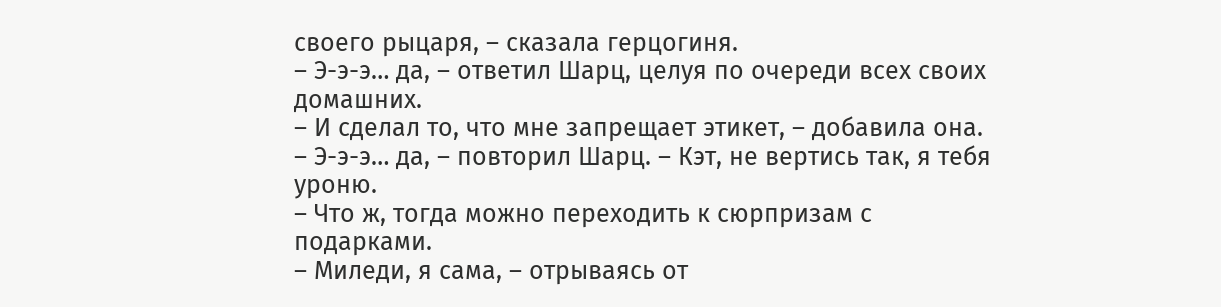своего рыцаря, – сказала герцогиня.
– Э-э-э… да, – ответил Шарц, целуя по очереди всех своих домашних.
– И сделал то, что мне запрещает этикет, – добавила она.
– Э-э-э… да, – повторил Шарц. – Кэт, не вертись так, я тебя уроню.
– Что ж, тогда можно переходить к сюрпризам с подарками.
– Миледи, я сама, – отрываясь от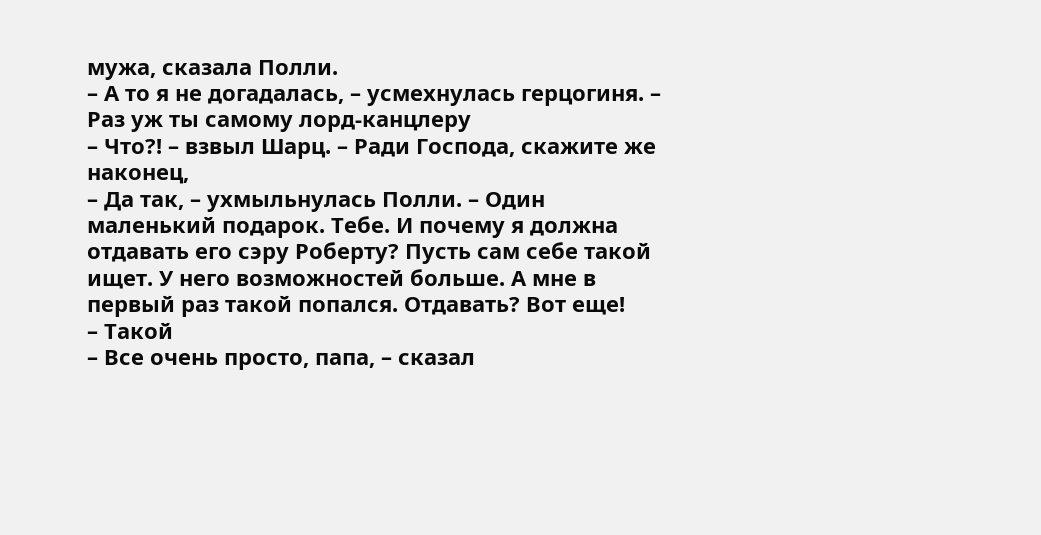мужа, сказала Полли.
– А то я не догадалась, – усмехнулась герцогиня. – Раз уж ты самому лорд-канцлеру
– Что?! – взвыл Шарц. – Ради Господа, скажите же наконец,
– Да так, – ухмыльнулась Полли. – Один маленький подарок. Тебе. И почему я должна отдавать его сэру Роберту? Пусть сам себе такой ищет. У него возможностей больше. А мне в первый раз такой попался. Отдавать? Вот еще!
– Такой
– Все очень просто, папа, – сказал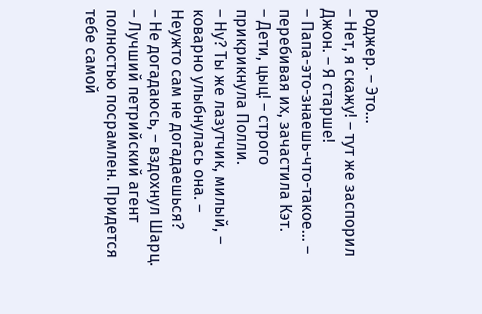Роджер. – Это…
– Нет, я скажу! – тут же заспорил Джон. – Я старше!
– Папа-это-знаешь-что-такое… – перебивая их, зачастила Кэт.
– Дети, цыц! – строго прикрикнула Полли.
– Ну? Ты же лазутчик, милый, – коварно улыбнулась она. – Неужто сам не догадаешься?
– Не догадаюсь, – вздохнул Шарц. – Лучший петрийский агент полностью посрамлен. Придется тебе самой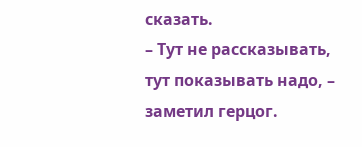сказать.
– Тут не рассказывать, тут показывать надо, – заметил герцог.